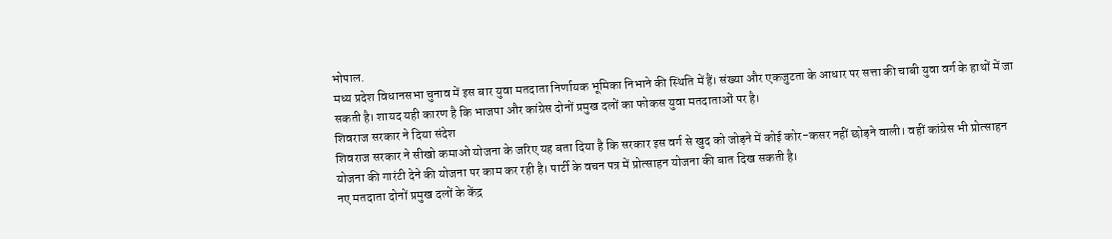भोपाल.
मध्य प्रदेश विधानसभा चुनाव में इस बार युवा मतदाता निर्णायक भूमिका निभाने की स्थिति में हैं। संख्या और एकजुटता के आधार पर सत्ता की चाबी युवा वर्ग के हाथों में जा सकती है। शायद यही कारण है कि भाजपा और कांग्रेस दोनों प्रमुख दलों का फोकस युवा मतदाताओं पर है।
शिवराज सरकार ने दिया संदेश
शिवराज सरकार ने सीखो कमाओ योजना के जरिए यह बता दिया है कि सरकार इस वर्ग से खुद को जोड़ने में कोई कोर-कसर नहीं छोड़ने वाली। वहीं कांग्रेस भी प्रोत्साहन योजना की गारंटी देने की योजना पर काम कर रही है। पार्टी के वचन पत्र में प्रोत्साहन योजना की बात दिख सकती है।
नए मतदाता दोनों प्रमुख दलों के केंद्र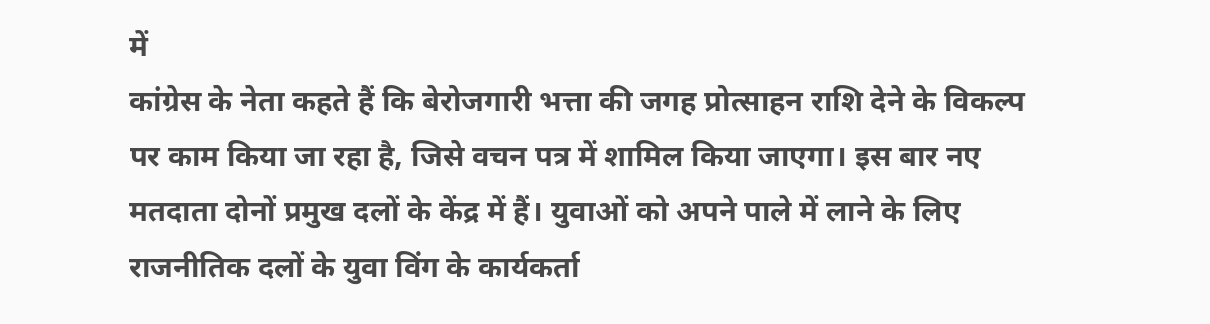में
कांग्रेस के नेता कहते हैं कि बेरोजगारी भत्ता की जगह प्रोत्साहन राशि देने के विकल्प पर काम किया जा रहा है, जिसे वचन पत्र में शामिल किया जाएगा। इस बार नए मतदाता दोनों प्रमुख दलों के केंद्र में हैं। युवाओं को अपने पाले में लाने के लिए राजनीतिक दलों के युवा विंग के कार्यकर्ता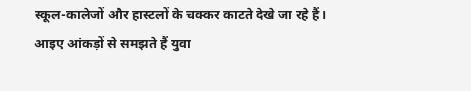स्कूल-कालेजों और हास्टलों के चक्कर काटते देखे जा रहे हैं।
आइए आंकड़ों से समझते हैं युवा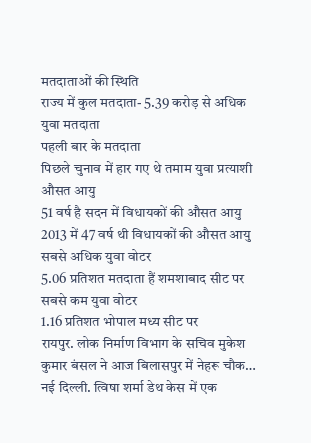मतदाताओं की स्थिति
राज्य में कुल मतदाता- 5.39 करोड़ से अधिक
युवा मतदाता
पहली बार के मतदाता
पिछले चुनाव में हार गए थे तमाम युवा प्रत्याशी
औसत आयु
51 वर्ष है सदन में विधायकों की औसत आयु
2013 में 47 वर्ष थी विधायकों की औसत आयु
सबसे अधिक युवा वोटर
5.06 प्रतिशत मतदाता हैं शमशाबाद सीट पर
सबसे कम युवा वोटर
1.16 प्रतिशत भोपाल मध्य सीट पर
रायपुर. लोक निर्माण विभाग के सचिव मुकेश कुमार बंसल ने आज बिलासपुर में नेहरू चौक…
नई दिल्ली. त्विषा शर्मा डेथ केस में एक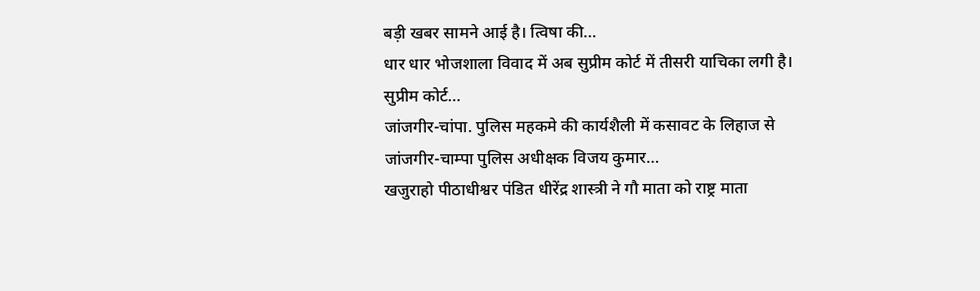बड़ी खबर सामने आई है। त्विषा की…
धार धार भोजशाला विवाद में अब सुप्रीम कोर्ट में तीसरी याचिका लगी है। सुप्रीम कोर्ट…
जांजगीर-चांपा. पुलिस महकमे की कार्यशैली में कसावट के लिहाज से जांजगीर-चाम्पा पुलिस अधीक्षक विजय कुमार…
खजुराहो पीठाधीश्वर पंडित धीरेंद्र शास्त्री ने गौ माता को राष्ट्र माता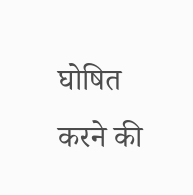घोषित करने की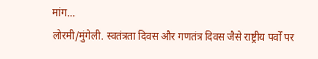मांग…
लोरमी/मुंगेली. स्वतंत्रता दिवस और गणतंत्र दिवस जैसे राष्ट्रीय पर्वों पर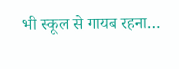भी स्कूल से गायब रहना…